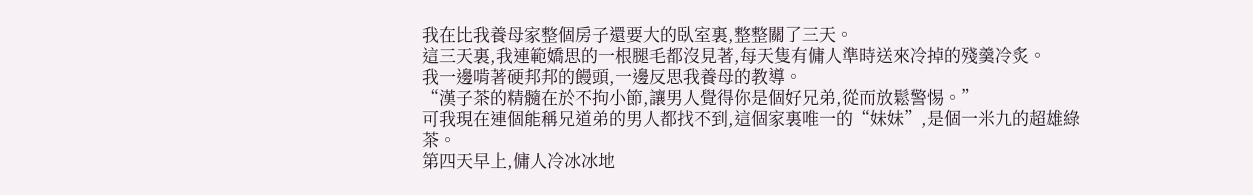我在比我養母家整個房子還要大的臥室裏,整整關了三天。
這三天裏,我連範嬌思的一根腿毛都沒見著,每天隻有傭人準時送來冷掉的殘羹冷炙。
我一邊啃著硬邦邦的饅頭,一邊反思我養母的教導。
“漢子茶的精髓在於不拘小節,讓男人覺得你是個好兄弟,從而放鬆警惕。”
可我現在連個能稱兄道弟的男人都找不到,這個家裏唯一的“妹妹”,是個一米九的超雄綠茶。
第四天早上,傭人冷冰冰地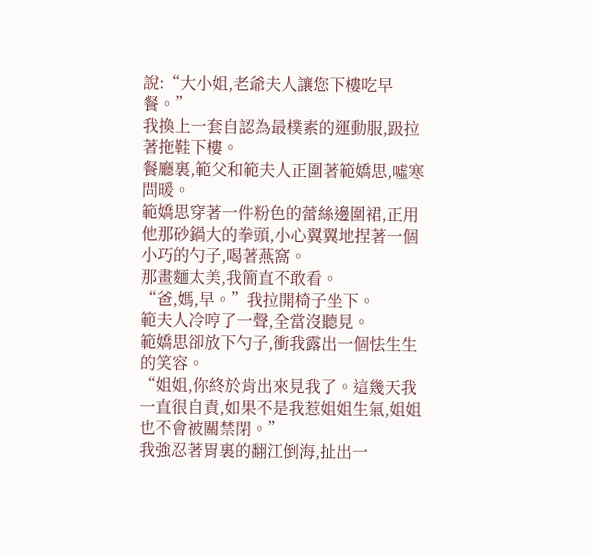說:“大小姐,老爺夫人讓您下樓吃早餐。”
我換上一套自認為最樸素的運動服,趿拉著拖鞋下樓。
餐廳裏,範父和範夫人正圍著範嬌思,噓寒問暖。
範嬌思穿著一件粉色的蕾絲邊圍裙,正用他那砂鍋大的拳頭,小心翼翼地捏著一個小巧的勺子,喝著燕窩。
那畫麵太美,我簡直不敢看。
“爸,媽,早。”我拉開椅子坐下。
範夫人冷哼了一聲,全當沒聽見。
範嬌思卻放下勺子,衝我露出一個怯生生的笑容。
“姐姐,你終於肯出來見我了。這幾天我一直很自責,如果不是我惹姐姐生氣,姐姐也不會被關禁閉。”
我強忍著胃裏的翻江倒海,扯出一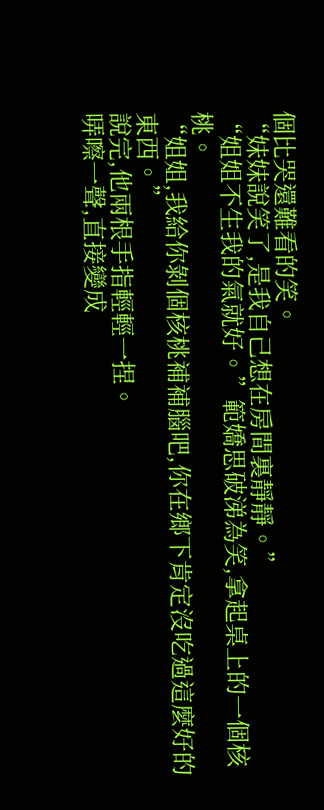個比哭還難看的笑。
“妹妹說笑了,是我自己想在房間裏靜靜。”
“姐姐不生我的氣就好。”範嬌思破涕為笑,拿起桌上的一個核桃。
“姐姐,我給你剝個核桃補補腦吧,你在鄉下肯定沒吃過這麼好的東西。”
說完,他兩根手指輕輕一捏。
哢嚓一聲,直接變成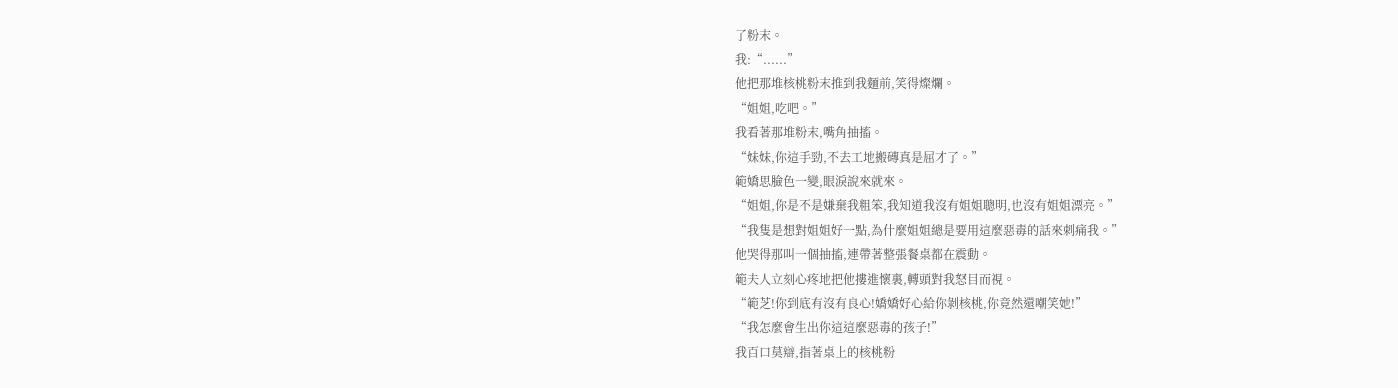了粉末。
我:“......”
他把那堆核桃粉末推到我麵前,笑得燦爛。
“姐姐,吃吧。”
我看著那堆粉末,嘴角抽搐。
“妹妹,你這手勁,不去工地搬磚真是屈才了。”
範嬌思臉色一變,眼淚說來就來。
“姐姐,你是不是嫌棄我粗笨,我知道我沒有姐姐聰明,也沒有姐姐漂亮。”
“我隻是想對姐姐好一點,為什麼姐姐總是要用這麼惡毒的話來刺痛我。”
他哭得那叫一個抽搐,連帶著整張餐桌都在震動。
範夫人立刻心疼地把他摟進懷裏,轉頭對我怒目而視。
“範芝!你到底有沒有良心!嬌嬌好心給你剝核桃,你竟然還嘲笑她!”
“我怎麼會生出你這這麼惡毒的孩子!”
我百口莫辯,指著桌上的核桃粉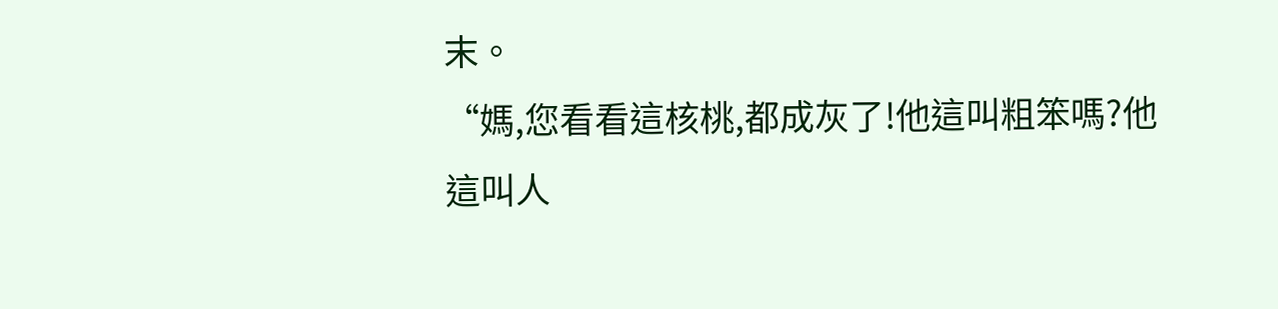末。
“媽,您看看這核桃,都成灰了!他這叫粗笨嗎?他這叫人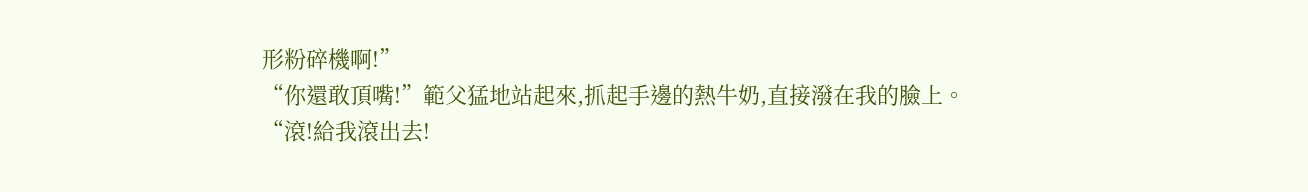形粉碎機啊!”
“你還敢頂嘴!”範父猛地站起來,抓起手邊的熱牛奶,直接潑在我的臉上。
“滾!給我滾出去!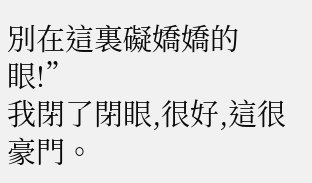別在這裏礙嬌嬌的眼!”
我閉了閉眼,很好,這很豪門。